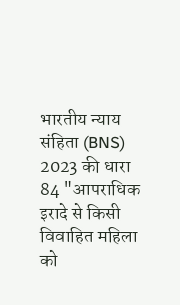भारतीय न्याय संहिता (BNS) 2023 की धारा 84 "आपराधिक इरादे से किसी विवाहित महिला को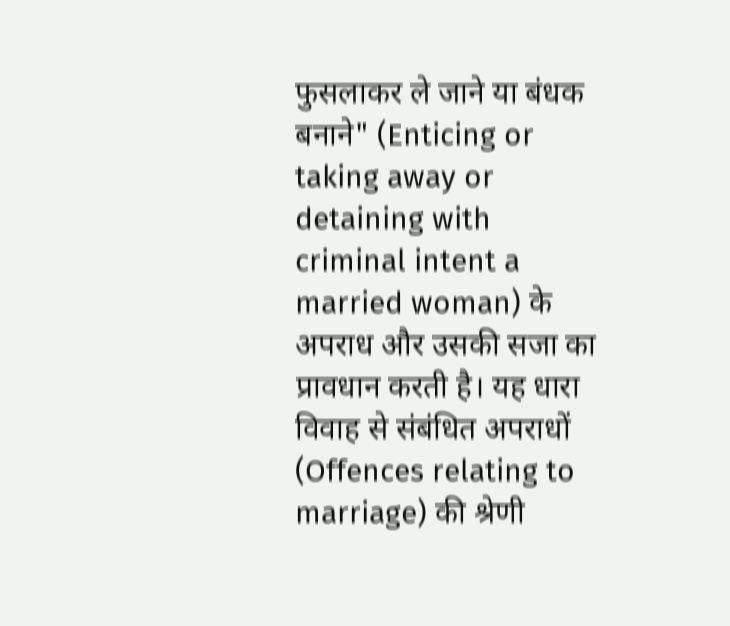फुसलाकर ले जाने या बंधक बनाने" (Enticing or taking away or detaining with criminal intent a married woman) के अपराध और उसकी सजा का प्रावधान करती है। यह धारा विवाह से संबंधित अपराधों (Offences relating to marriage) की श्रेणी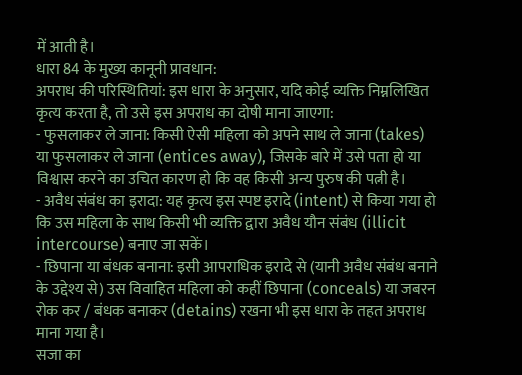में आती है।
धारा 84 के मुख्य कानूनी प्रावधान:
अपराध की परिस्थितियां: इस धारा के अनुसार, यदि कोई व्यक्ति निम्नलिखित कृत्य करता है, तो उसे इस अपराध का दोषी माना जाएगा:
- फुसलाकर ले जाना: किसी ऐसी महिला को अपने साथ ले जाना (takes) या फुसलाकर ले जाना (entices away), जिसके बारे में उसे पता हो या विश्वास करने का उचित कारण हो कि वह किसी अन्य पुरुष की पत्नी है।
- अवैध संबंध का इरादा: यह कृत्य इस स्पष्ट इरादे (intent) से किया गया हो कि उस महिला के साथ किसी भी व्यक्ति द्वारा अवैध यौन संबंध (illicit intercourse) बनाए जा सकें।
- छिपाना या बंधक बनाना: इसी आपराधिक इरादे से (यानी अवैध संबंध बनाने के उद्देश्य से) उस विवाहित महिला को कहीं छिपाना (conceals) या जबरन रोक कर / बंधक बनाकर (detains) रखना भी इस धारा के तहत अपराध माना गया है।
सजा का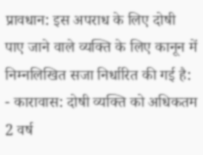प्रावधान: इस अपराध के लिए दोषी पाए जाने वाले व्यक्ति के लिए कानून में निम्नलिखित सजा निर्धारित की गई है:
- कारावास: दोषी व्यक्ति को अधिकतम 2 वर्ष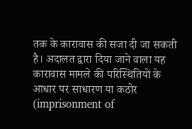तक के कारावास की सजा दी जा सकती है। अदालत द्वारा दिया जाने वाला यह कारावास मामले की परिस्थितियों के आधार पर साधारण या कठोर (imprisonment of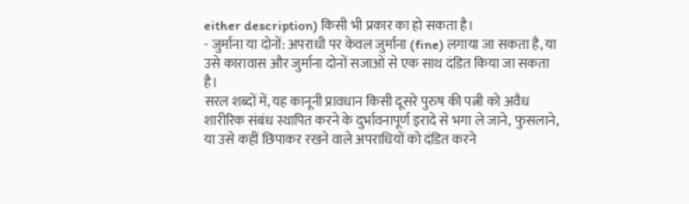either description) किसी भी प्रकार का हो सकता है।
- जुर्माना या दोनों: अपराधी पर केवल जुर्माना (fine) लगाया जा सकता है, या उसे कारावास और जुर्माना दोनों सजाओं से एक साथ दंडित किया जा सकता है।
सरल शब्दों में, यह कानूनी प्रावधान किसी दूसरे पुरुष की पत्नी को अवैध शारीरिक संबंध स्थापित करने के दुर्भावनापूर्ण इरादे से भगा ले जाने, फुसलाने, या उसे कहीं छिपाकर रखने वाले अपराधियों को दंडित करने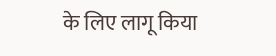के लिए लागू किया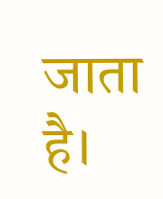जाता है।